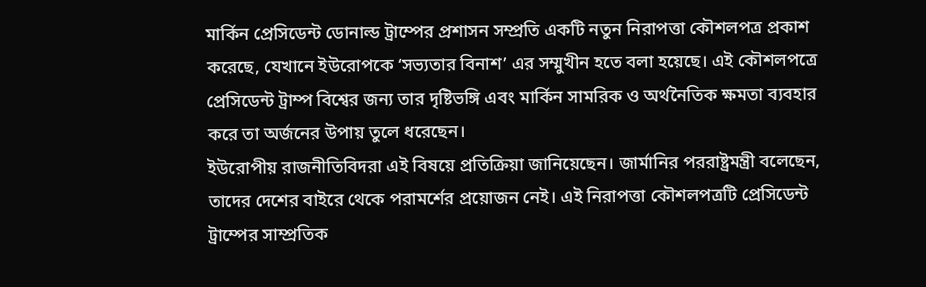মার্কিন প্রেসিডেন্ট ডোনাল্ড ট্রাম্পের প্রশাসন সম্প্রতি একটি নতুন নিরাপত্তা কৌশলপত্র প্রকাশ করেছে, যেখানে ইউরোপকে ‘সভ্যতার বিনাশ’ এর সম্মুখীন হতে বলা হয়েছে। এই কৌশলপত্রে প্রেসিডেন্ট ট্রাম্প বিশ্বের জন্য তার দৃষ্টিভঙ্গি এবং মার্কিন সামরিক ও অর্থনৈতিক ক্ষমতা ব্যবহার করে তা অর্জনের উপায় তুলে ধরেছেন।
ইউরোপীয় রাজনীতিবিদরা এই বিষয়ে প্রতিক্রিয়া জানিয়েছেন। জার্মানির পররাষ্ট্রমন্ত্রী বলেছেন, তাদের দেশের বাইরে থেকে পরামর্শের প্রয়োজন নেই। এই নিরাপত্তা কৌশলপত্রটি প্রেসিডেন্ট ট্রাম্পের সাম্প্রতিক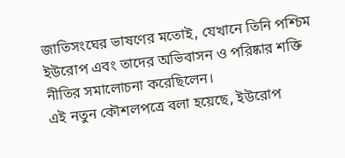জাতিসংঘের ভাষণের মতোই, যেখানে তিনি পশ্চিম ইউরোপ এবং তাদের অভিবাসন ও পরিষ্কার শক্তি নীতির সমালোচনা করেছিলেন।
এই নতুন কৌশলপত্রে বলা হয়েছে, ইউরোপ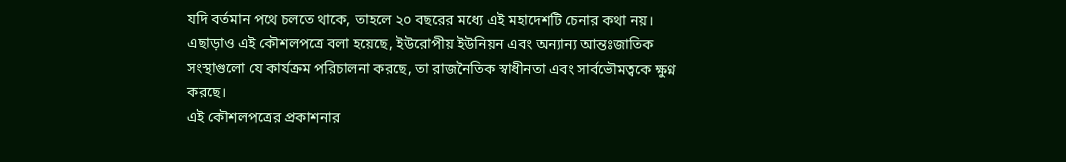যদি বর্তমান পথে চলতে থাকে, তাহলে ২০ বছরের মধ্যে এই মহাদেশটি চেনার কথা নয়। এছাড়াও এই কৌশলপত্রে বলা হয়েছে, ইউরোপীয় ইউনিয়ন এবং অন্যান্য আন্তঃজাতিক সংস্থাগুলো যে কার্যক্রম পরিচালনা করছে, তা রাজনৈতিক স্বাধীনতা এবং সার্বভৌমত্বকে ক্ষুণ্ন করছে।
এই কৌশলপত্রের প্রকাশনার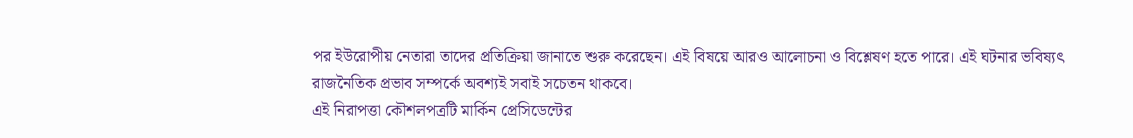পর ইউরোপীয় নেতারা তাদের প্রতিক্রিয়া জানাতে শুরু করেছেন। এই বিষয়ে আরও আলোচনা ও বিশ্লেষণ হতে পারে। এই ঘটনার ভবিষ্যৎ রাজনৈতিক প্রভাব সম্পর্কে অবশ্যই সবাই সচেতন থাকবে।
এই নিরাপত্তা কৌশলপত্রটি মার্কিন প্রেসিডেন্টের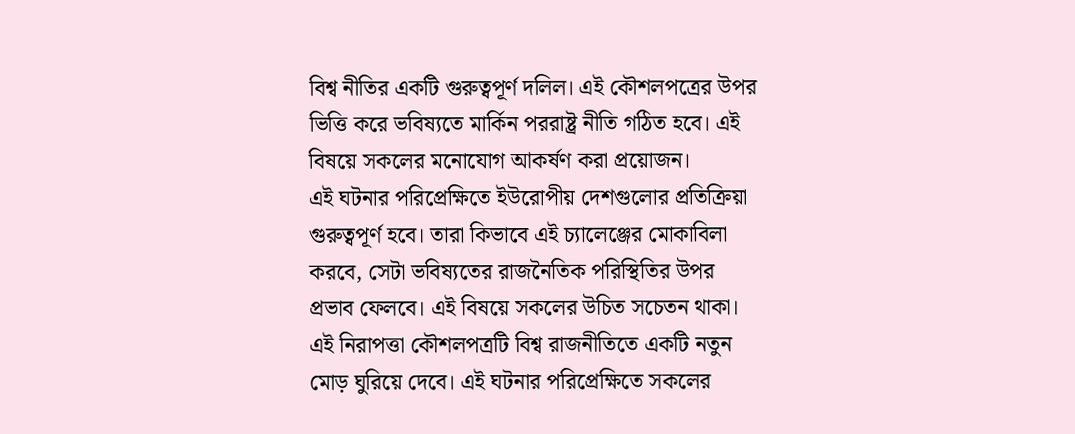বিশ্ব নীতির একটি গুরুত্বপূর্ণ দলিল। এই কৌশলপত্রের উপর ভিত্তি করে ভবিষ্যতে মার্কিন পররাষ্ট্র নীতি গঠিত হবে। এই বিষয়ে সকলের মনোযোগ আকর্ষণ করা প্রয়োজন।
এই ঘটনার পরিপ্রেক্ষিতে ইউরোপীয় দেশগুলোর প্রতিক্রিয়া গুরুত্বপূর্ণ হবে। তারা কিভাবে এই চ্যালেঞ্জের মোকাবিলা করবে, সেটা ভবিষ্যতের রাজনৈতিক পরিস্থিতির উপর প্রভাব ফেলবে। এই বিষয়ে সকলের উচিত সচেতন থাকা।
এই নিরাপত্তা কৌশলপত্রটি বিশ্ব রাজনীতিতে একটি নতুন মোড় ঘুরিয়ে দেবে। এই ঘটনার পরিপ্রেক্ষিতে সকলের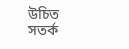উচিত সতর্ক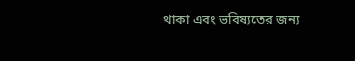থাকা এবং ভবিষ্যতের জন্য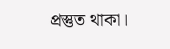প্রস্তুত থাকা।